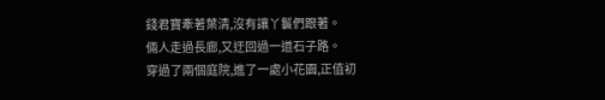錢君寶牽著葉清,沒有讓丫鬟們跟著。
倆人走過長廊,又迂回過一道石子路。
穿過了兩個庭院,進了一處小花園,正值初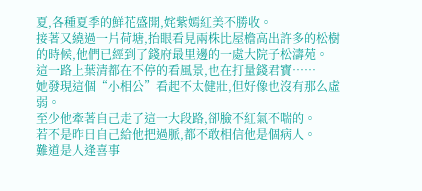夏,各種夏季的鮮花盛開,姹紫嫣紅美不勝收。
接著又繞過一片荷塘,抬眼看見兩株比屋檐高出許多的松樹的時候,他們已經到了錢府最里邊的一處大院子松濤苑。
這一路上葉清都在不停的看風景,也在打量錢君寶……
她發現這個“小相公”看起不太健壯,但好像也沒有那么虛弱。
至少他牽著自己走了這一大段路,卻臉不紅氣不喘的。
若不是昨日自己給他把過脈,都不敢相信他是個病人。
難道是人逢喜事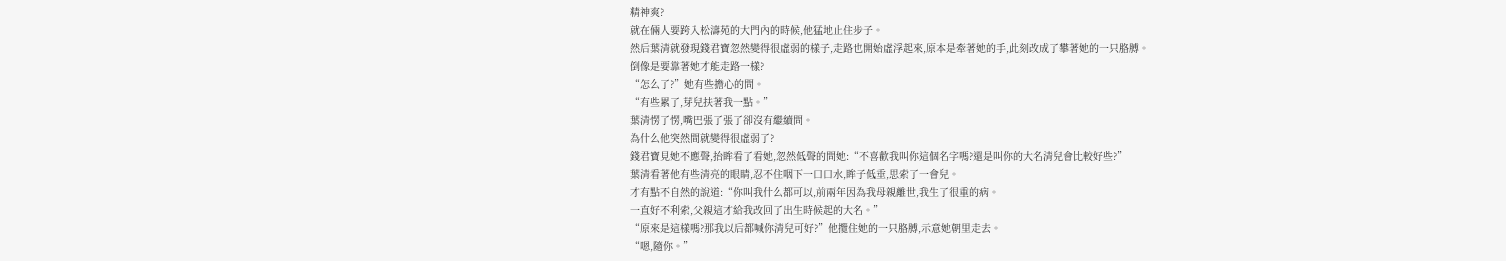精神爽?
就在倆人要跨入松濤苑的大門內的時候,他猛地止住步子。
然后葉清就發現錢君寶忽然變得很虛弱的樣子,走路也開始虛浮起來,原本是牽著她的手,此刻改成了攀著她的一只胳膊。
倒像是要靠著她才能走路一樣?
“怎么了?”她有些擔心的問。
“有些累了,芽兒扶著我一點。”
葉清愣了愣,嘴巴張了張了卻沒有繼續問。
為什么他突然間就變得很虛弱了?
錢君寶見她不應聲,抬眸看了看她,忽然低聲的問她:“不喜歡我叫你這個名字嗎?還是叫你的大名清兒會比較好些?”
葉清看著他有些清亮的眼睛,忍不住咽下一口口水,眸子低垂,思索了一會兒。
才有點不自然的說道:“你叫我什么都可以,前兩年因為我母親離世,我生了很重的病。
一直好不利索,父親這才給我改回了出生時候起的大名。”
“原來是這樣嗎?那我以后都喊你清兒可好?”他攬住她的一只胳膊,示意她朝里走去。
“嗯,隨你。”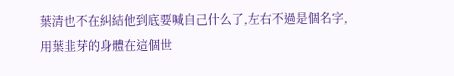葉清也不在糾結他到底要喊自己什么了,左右不過是個名字,用葉韭芽的身體在這個世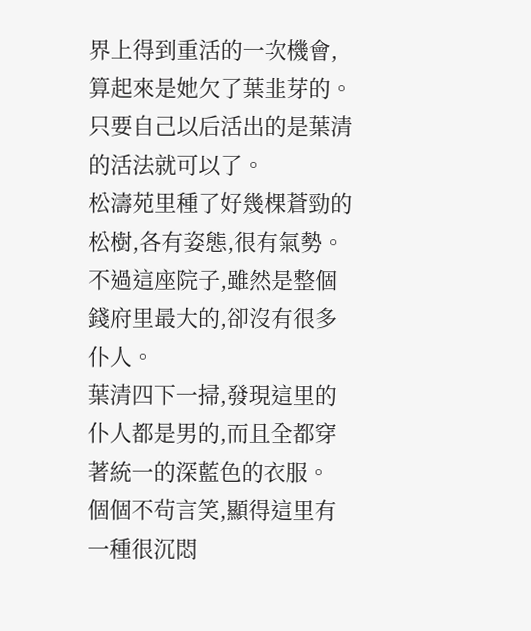界上得到重活的一次機會,算起來是她欠了葉韭芽的。
只要自己以后活出的是葉清的活法就可以了。
松濤苑里種了好幾棵蒼勁的松樹,各有姿態,很有氣勢。
不過這座院子,雖然是整個錢府里最大的,卻沒有很多仆人。
葉清四下一掃,發現這里的仆人都是男的,而且全都穿著統一的深藍色的衣服。
個個不茍言笑,顯得這里有一種很沉悶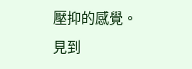壓抑的感覺。
見到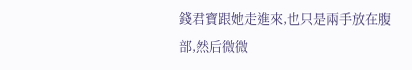錢君寶跟她走進來,也只是兩手放在腹部,然后微微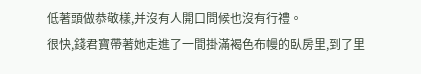低著頭做恭敬樣,并沒有人開口問候也沒有行禮。
很快,錢君寶帶著她走進了一間掛滿褐色布幔的臥房里,到了里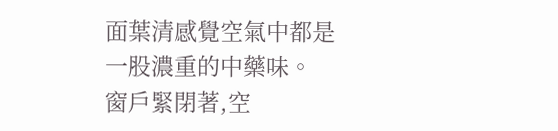面葉清感覺空氣中都是一股濃重的中藥味。
窗戶緊閉著,空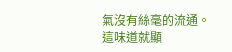氣沒有絲毫的流通。
這味道就顯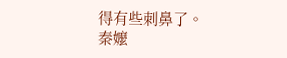得有些刺鼻了。
秦嬤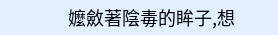嬤斂著陰毒的眸子,想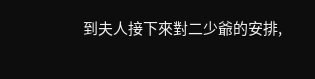到夫人接下來對二少爺的安排,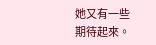她又有一些期待起來。